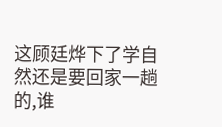这顾廷烨下了学自然还是要回家一趟的,谁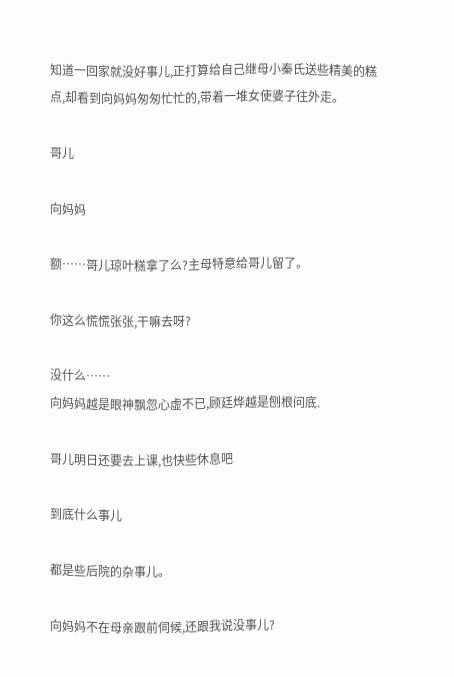知道一回家就没好事儿,正打算给自己继母小秦氏送些精美的糕点,却看到向妈妈匆匆忙忙的,带着一堆女使婆子往外走。

哥儿

向妈妈

额……哥儿琼叶糕拿了么?主母特意给哥儿留了。

你这么慌慌张张,干嘛去呀?

没什么……
向妈妈越是眼神飘忽心虚不已,顾廷烨越是刨根问底.

哥儿明日还要去上课,也快些休息吧

到底什么事儿

都是些后院的杂事儿。

向妈妈不在母亲跟前伺候,还跟我说没事儿?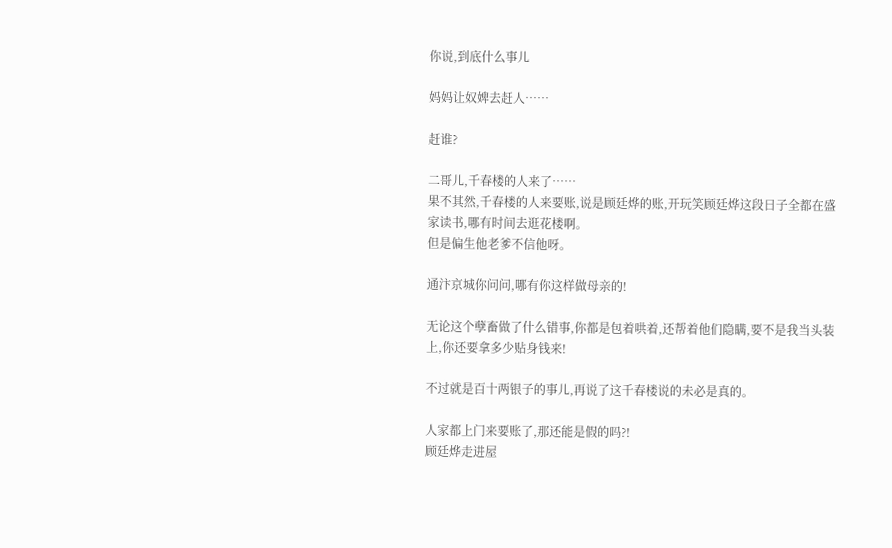你说,到底什么事儿

妈妈让奴婢去赶人……

赶谁?

二哥儿,千春楼的人来了……
果不其然,千春楼的人来要账,说是顾廷烨的账,开玩笑顾廷烨这段日子全都在盛家读书,哪有时间去逛花楼啊。
但是偏生他老爹不信他呀。

通汴京城你问问,哪有你这样做母亲的!

无论这个孽畜做了什么错事,你都是包着哄着,还帮着他们隐瞒,要不是我当头装上,你还要拿多少贴身钱来!

不过就是百十两银子的事儿,再说了这千春楼说的未必是真的。

人家都上门来要账了,那还能是假的吗?!
顾廷烨走进屋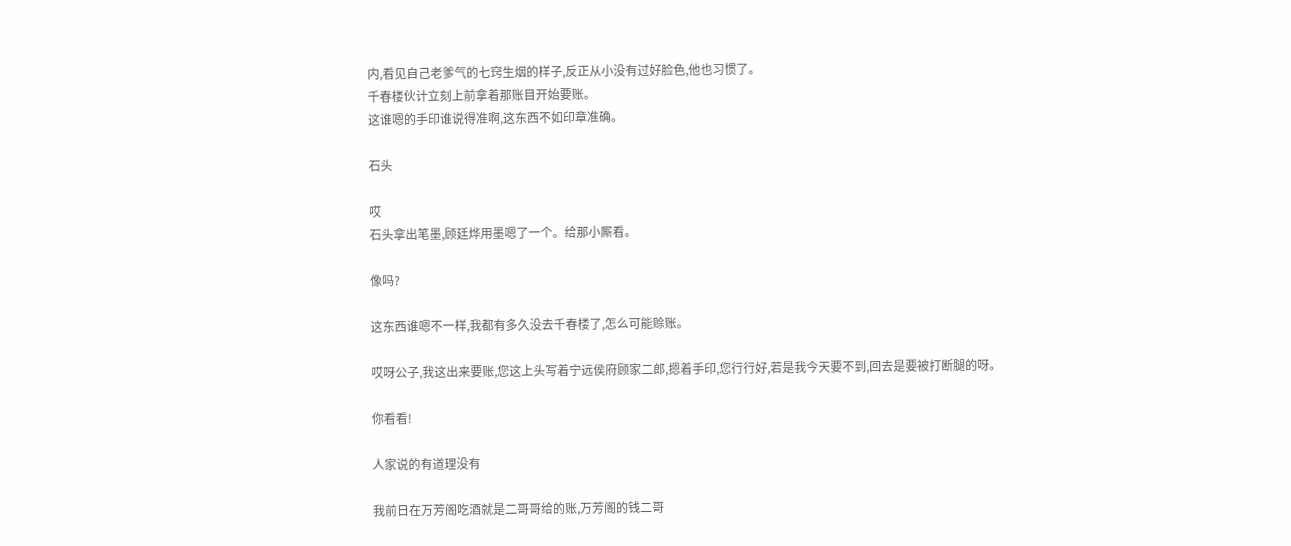内,看见自己老爹气的七窍生烟的样子,反正从小没有过好脸色,他也习惯了。
千春楼伙计立刻上前拿着那账目开始要账。
这谁嗯的手印谁说得准啊,这东西不如印章准确。

石头

哎
石头拿出笔墨,顾廷烨用墨嗯了一个。给那小厮看。

像吗?

这东西谁嗯不一样,我都有多久没去千春楼了,怎么可能赊账。

哎呀公子,我这出来要账,您这上头写着宁远侯府顾家二郎,摁着手印,您行行好,若是我今天要不到,回去是要被打断腿的呀。

你看看!

人家说的有道理没有

我前日在万芳阁吃酒就是二哥哥给的账,万芳阁的钱二哥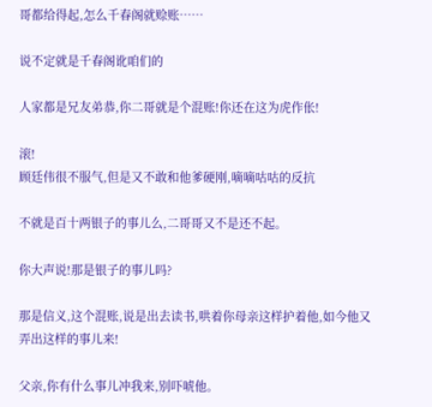哥都给得起,怎么千春阁就赊账……

说不定就是千春阁讹咱们的

人家都是兄友弟恭,你二哥就是个混账!你还在这为虎作伥!

滚!
顾廷伟很不服气,但是又不敢和他爹硬刚,嘀嘀咕咕的反抗

不就是百十两银子的事儿么,二哥哥又不是还不起。

你大声说!那是银子的事儿吗?

那是信义,这个混账,说是出去读书,哄着你母亲这样护着他,如今他又弄出这样的事儿来!

父亲,你有什么事儿冲我来,别吓唬他。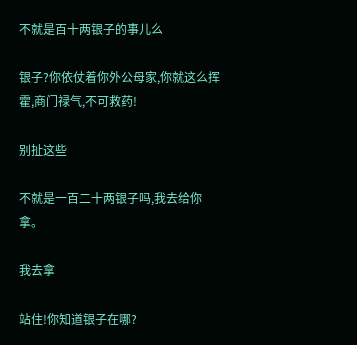不就是百十两银子的事儿么

银子?你依仗着你外公母家,你就这么挥霍,商门禄气,不可救药!

别扯这些

不就是一百二十两银子吗,我去给你拿。

我去拿

站住!你知道银子在哪?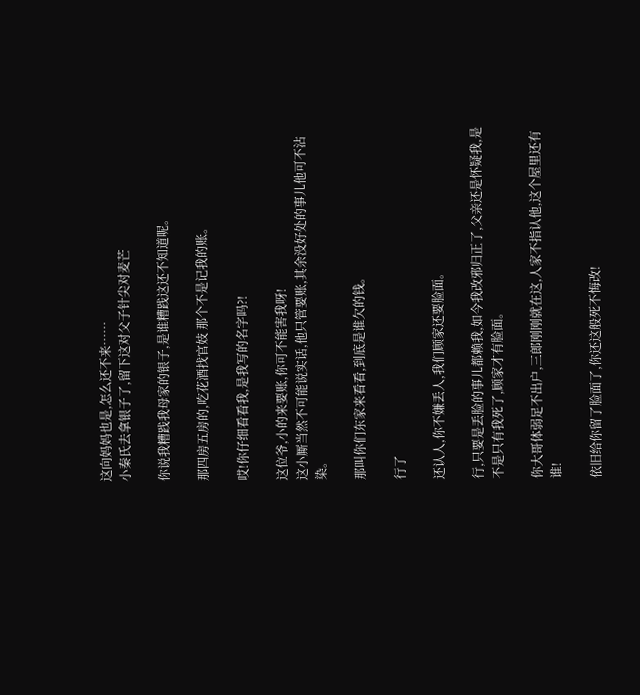这向妈妈也是,怎么还不来……
小秦氏去拿银子了,留下这对父子针尖对麦芒

你说我糟践我母家的银子,是谁糟践这还不知道呢。

那四房五房的,吃花酒找官妓 那个不是记我的账。

哎!你仔细看看我,是我写的名字吗?!

这位爷,小的来要账,你可不能害我呀!
这小厮当然不可能说实话,他只管要账,其余没好处的事儿他可不沾染。

那叫你们东家来看看,到底是谁欠的钱。

行了

还认人,你不嫌丢人,我们顾家还要脸面。

行,只要是丢脸的事儿都赖我,如今我改邪归正了,父亲还是怀疑我,是不是只有我死了,顾家才有脸面。

你大哥体弱足不出户,三郎刚刚就在这,人家不指认他,这个屋里还有谁!

依旧给你留了脸面了,你还这般死不悔改!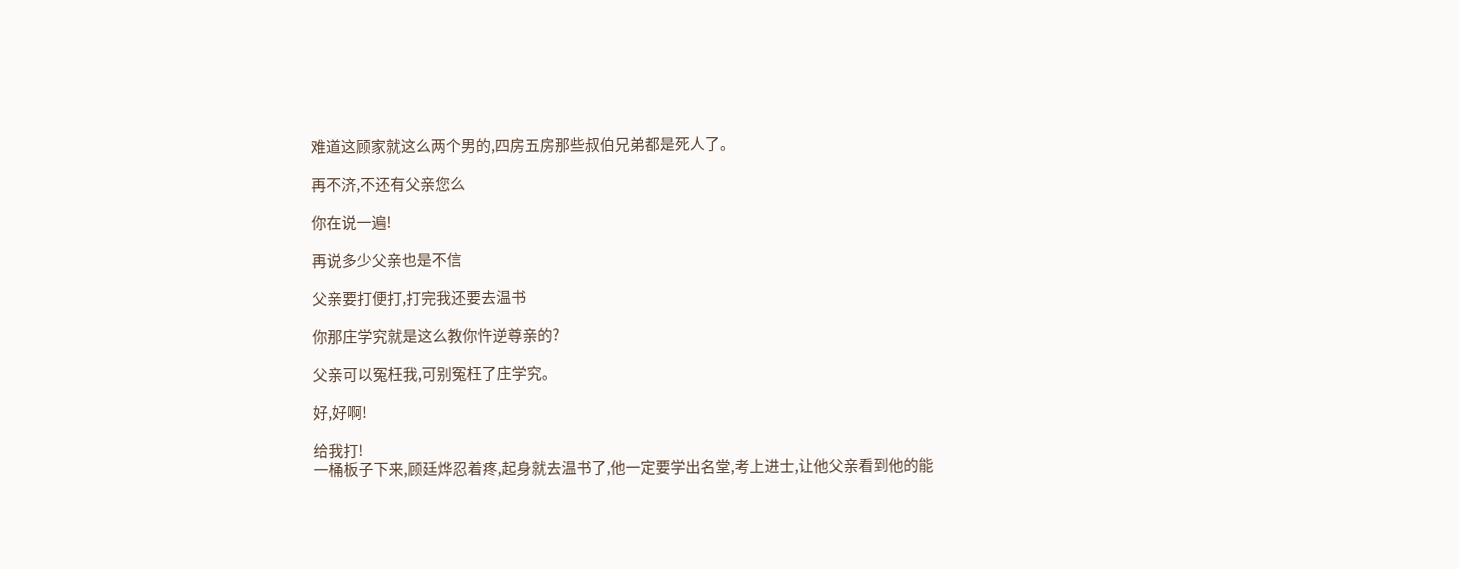难道这顾家就这么两个男的,四房五房那些叔伯兄弟都是死人了。

再不济,不还有父亲您么

你在说一遍!

再说多少父亲也是不信

父亲要打便打,打完我还要去温书

你那庄学究就是这么教你忤逆尊亲的?

父亲可以冤枉我,可别冤枉了庄学究。

好,好啊!

给我打!
一桶板子下来,顾廷烨忍着疼,起身就去温书了,他一定要学出名堂,考上进士,让他父亲看到他的能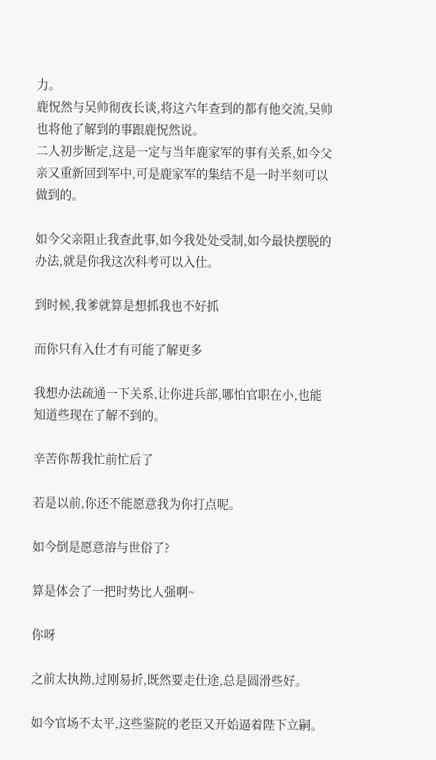力。
鹿怳然与吴帅彻夜长谈,将这六年查到的都有他交流,吴帅也将他了解到的事跟鹿怳然说。
二人初步断定,这是一定与当年鹿家军的事有关系,如今父亲又重新回到军中,可是鹿家军的集结不是一时半刻可以做到的。

如今父亲阻止我查此事,如今我处处受制,如今最快摆脱的办法,就是你我这次科考可以入仕。

到时候,我爹就算是想抓我也不好抓

而你只有入仕才有可能了解更多

我想办法疏通一下关系,让你进兵部,哪怕官职在小,也能知道些现在了解不到的。

辛苦你帮我忙前忙后了

若是以前,你还不能愿意我为你打点呢。

如今倒是愿意溶与世俗了?

算是体会了一把时势比人强啊~

你呀

之前太执拗,过刚易折,既然要走仕途,总是圆滑些好。

如今官场不太平,这些鉴院的老臣又开始逼着陛下立嗣。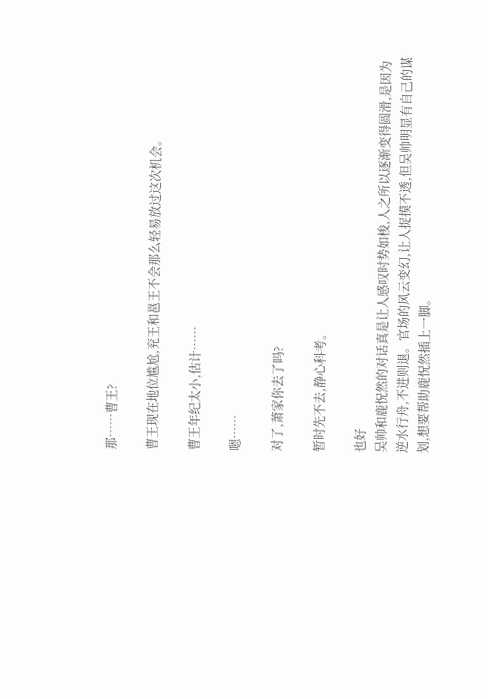那……曹王?

曹王现在地位尴尬,兖王和邕王不会那么轻易放过这次机会。

曹王年纪太小,估计……

嗯……

对了,萧家你去了吗?

暂时先不去,静心科考。

也好
吴帅和鹿怳然的对话真是让人感叹时势如梭,人之所以逐渐变得圆滑,是因为逆水行舟,不进则退。官场的风云变幻,让人捉摸不透,但吴帅明显有自己的谋划,想要帮助鹿怳然插上一脚。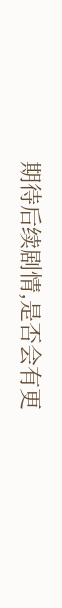期待后续剧情,是否会有更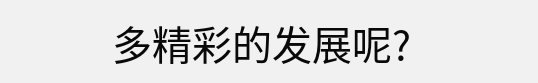多精彩的发展呢?